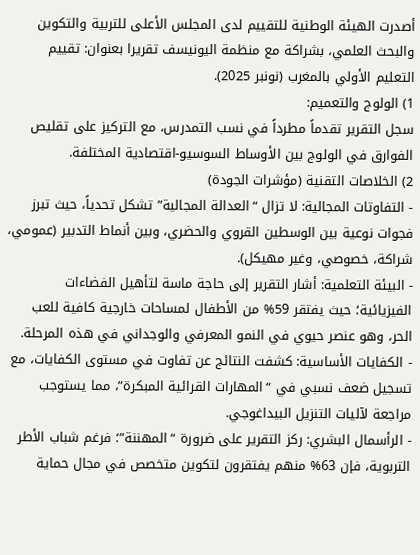أصدرت الهيئة الوطنية للتقييم لدى المجلس الأعلى للتربية والتكوين والبحث العلمي، بشراكة مع منظمة اليونيسف تقريرا بعنوان: تقييم التعليم الأولي بالمغرب (نونبر 2025).
1) الولوج والتعميم:
سجل التقرير تقدماً مطرداً في نسب التمدرس، مع التركيز على تقليص الفوارق في الولوج بين الأوساط السوسيو-اقتصادية المختلفة.
2) الخلاصات التقنية (مؤشرات الجودة)
- التفاوتات المجالية: لا تزال “العدالة المجالية” تشكل تحدياً، حيث تبرز فجوات نوعية بين الوسطين القروي والحضري، وبين أنماط التدبير (عمومي، شراكة، خصوصي، وغير مهيكل).
- البيئة التعلمية: أشار التقرير إلى حاجة ماسة لتأهيل الفضاءات الفيزيائية؛ حيث يفتقر 59% من الأطفال لمساحات خارجية كافية للعب الحر، وهو عنصر حيوي في النمو المعرفي والوجداني في هذه المرحلة.
- الكفايات الأساسية: كشفت النتائج عن تفاوت في مستوى الكفايات، مع تسجيل ضعف نسبي في “المهارات القرائية المبكرة”، مما يستوجب مراجعة لآليات التنزيل البيداغوجي.
- الرأسمال البشري: ركز التقرير على ضرورة “المهننة”؛ فرغم شباب الأطر التربوية، فإن 63% منهم يفتقرون لتكوين متخصص في مجال حماية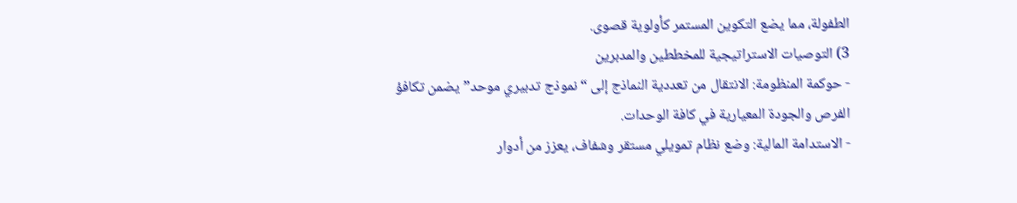الطفولة، مما يضع التكوين المستمر كأولوية قصوى.
3) التوصيات الاستراتيجية للمخططين والمدبرين
- حوكمة المنظومة: الانتقال من تعددية النماذج إلى “نموذج تدبيري موحد” يضمن تكافؤ الفرص والجودة المعيارية في كافة الوحدات.
- الاستدامة المالية: وضع نظام تمويلي مستقر وشفاف، يعزز من أدوار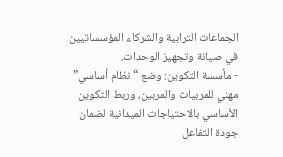الجماعات الترابية والشركاء المؤسساتيين في صيانة وتجهيز الوحدات.
- مأسسة التكوين: وضع “نظام أساسي” مهني للمربيات والمربين، وربط التكوين الأساسي بالاحتياجات الميدانية لضمان جودة التفاعل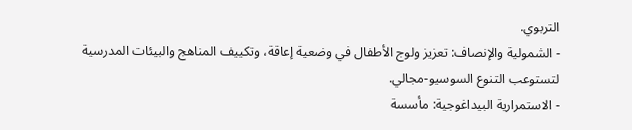التربوي.
- الشمولية والإنصاف: تعزيز ولوج الأطفال في وضعية إعاقة، وتكييف المناهج والبيئات المدرسية لتستوعب التنوع السوسيو-مجالي.
- الاستمرارية البيداغوجية: مأسسة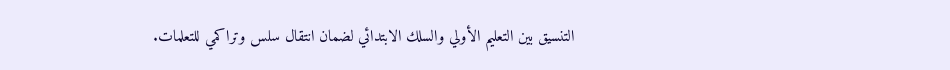التنسيق بين التعليم الأولي والسلك الابتدائي لضمان انتقال سلس وتراكمي للتعلمات.